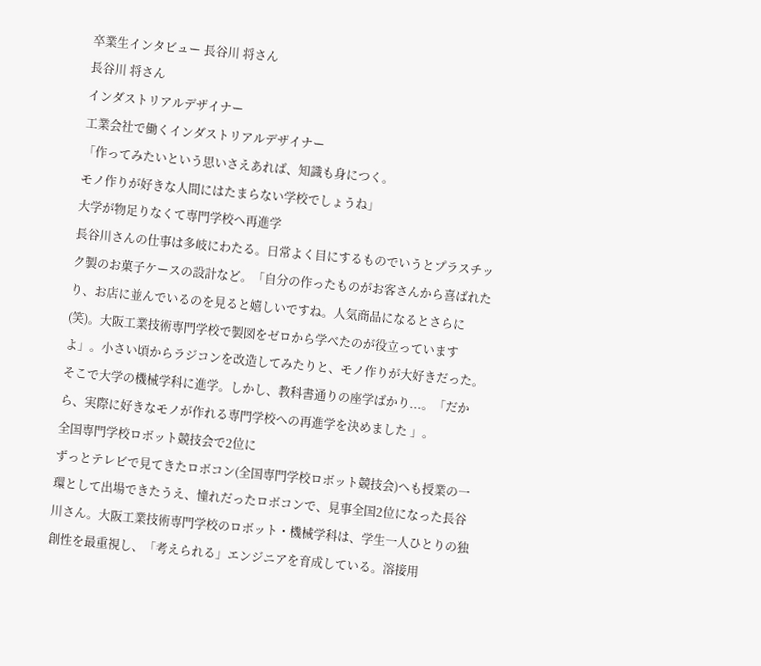卒業生インタビュー 長谷川 将さん
長谷川 将さん
インダストリアルデザイナー
工業会社で働くインダストリアルデザイナー
「作ってみたいという思いさえあれば、知識も身につく。
モノ作りが好きな人間にはたまらない学校でしょうね」
大学が物足りなくて専門学校へ再進学
長谷川さんの仕事は多岐にわたる。日常よく目にするものでいうとプラスチック製のお菓子ケースの設計など。「自分の作ったものがお客さんから喜ばれたり、お店に並んでいるのを見ると嬉しいですね。人気商品になるとさらに(笑)。大阪工業技術専門学校で製図をゼロから学べたのが役立っていますよ」。小さい頃からラジコンを改造してみたりと、モノ作りが大好きだった。そこで大学の機械学科に進学。しかし、教科書通りの座学ばかり...。「だから、実際に好きなモノが作れる専門学校への再進学を決めました 」。
全国専門学校ロボット競技会で2位に
ずっとテレビで見てきたロボコン(全国専門学校ロボット競技会)へも授業の一環として出場できたうえ、憧れだったロボコンで、見事全国2位になった長谷川さん。大阪工業技術専門学校のロボット・機械学科は、学生一人ひとりの独創性を最重視し、「考えられる」エンジニアを育成している。溶接用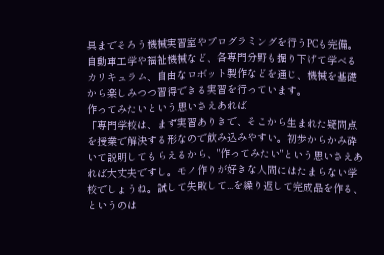具までそろう機械実習室やプログラミングを行うPCも完備。自動車工学や福祉機械など、各専門分野も掘り下げて学べるカリキュラム、自由なロボット製作などを通じ、機械を基礎から楽しみつつ習得できる実習を行っています。
作ってみたいという思いさえあれば
「専門学校は、まず実習ありきで、そこから生まれた疑問点を授業で解決する形なので飲み込みやすい。初歩からかみ砕いて説明してもらえるから、"作ってみたい"という思いさえあれば大丈夫ですし。モノ作りが好きな人間にはたまらない学校でしょうね。試して失敗して...を繰り返して完成品を作る、というのは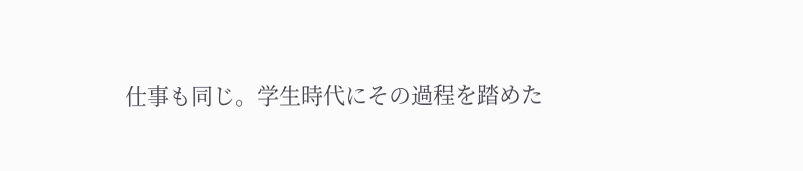仕事も同じ。学生時代にその過程を踏めた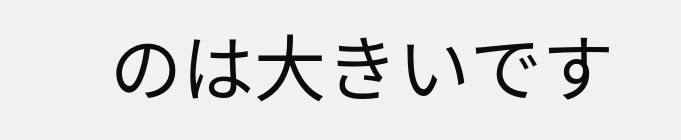のは大きいです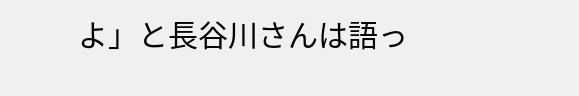よ」と長谷川さんは語っ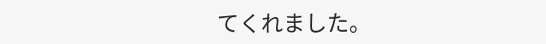てくれました。